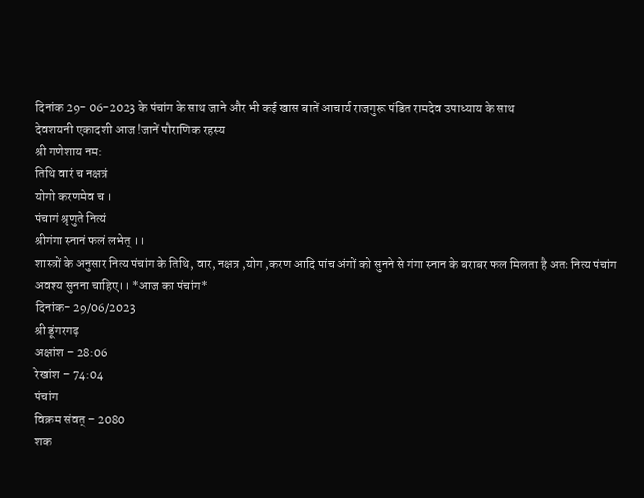दिनांक 29- 06-2023 के पंचांग के साथ जाने और भी कई खास बातें आचार्य राजगुरू पंडित रामदेव उपाध्याय के साथ
देवशयनी एकादशी आज !जानें पौराणिक रहस्य
श्री गणेशाय नम:
तिथि वारं च नक्षत्रं
योगो करणमेव च ।
पंचागं श्रृणुते नित्यं
श्रीगंगा स्नानं फलं लभेत् ।।
शास्त्रों के अनुसार नित्य पंचांग के तिथि, वार, नक्षत्र ,योग ,करण आदि पांच अंगों को सुनने से गंगा स्नान के बराबर फल मिलता है अतः नित्य पंचांग अवश्य सुनना चाहिए।। *आज का पंचांग*
दिनांक- 29/06/2023
श्री डूंगरगढ़
अक्षांश – 28:06
रेखांश – 74:04
पंचांग
विक्रम संवत् – 2080
शक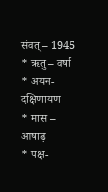संवत् – 1945
* ऋतु – वर्षा
* अयन- दक्षिणायण
* मास – आषाढ़
* पक्ष-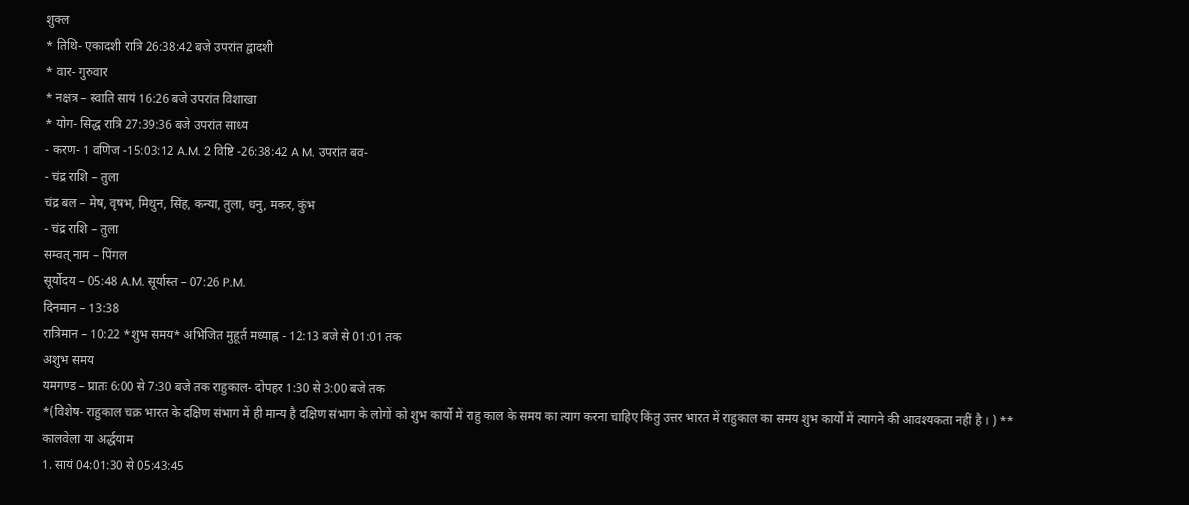शुक्ल
* तिथि- एकादशी रात्रि 26:38:42 बजे उपरांत द्वादशी
* वार- गुरुवार
* नक्षत्र – स्वाति सायं 16:26 बजे उपरांत विशाखा
* योग- सिद्ध रात्रि 27:39:36 बजे उपरांत साध्य
- करण- 1 वणिज -15:03:12 A.M. 2 विष्टि -26:38:42 A M. उपरांत बव-
- चंद्र राशि – तुला
चंद्र बल – मेष, वृषभ, मिथुन, सिंह, कन्या, तुला, धनु, मकर, कुंभ
- चंद्र राशि – तुला
सम्वत् नाम – पिंगल
सूर्योदय – 05:48 A.M. सूर्यास्त – 07:26 P.M.
दिनमान – 13:38
रात्रिमान – 10:22 *शुभ समय* अभिजित मुहूर्त मध्याह्न - 12:13 बजे से 01:01 तक
अशुभ समय
यमगण्ड – प्रातः 6:00 से 7:30 बजे तक राहुकाल- दोपहर 1:30 से 3:00 बजे तक
*(विशेष- राहुकाल चक्र भारत के दक्षिण संभाग में ही मान्य है दक्षिण संभाग के लोगों को शुभ कार्यो में राहु काल के समय का त्याग करना चाहिए किंतु उत्तर भारत में राहुकाल का समय शुभ कार्यों में त्यागने की आवश्यकता नहीं है । ) **
कालवेला या अर्द्धयाम
1. सायं 04:01:30 से 05:43:45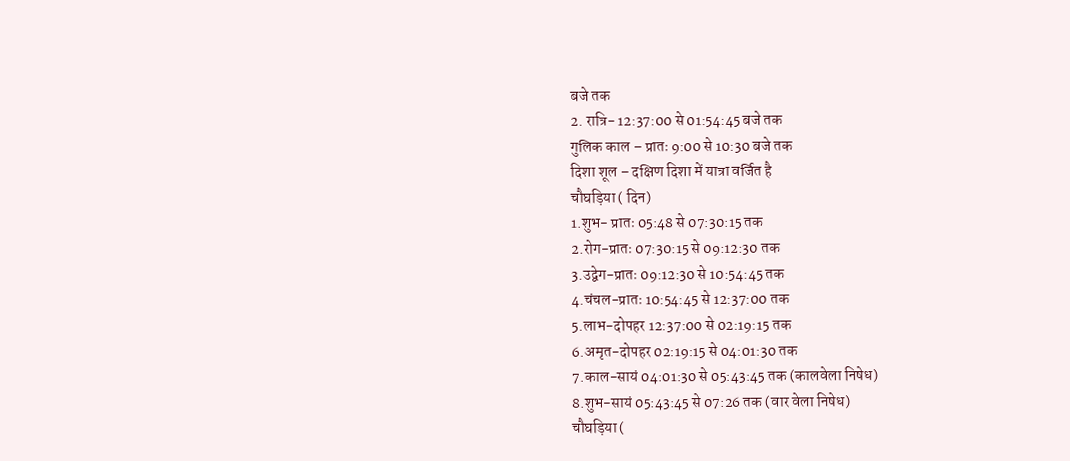बजे तक
2. रात्रि- 12:37:00 से 01:54:45 बजे तक
गुलिक काल – प्रातः 9:00 से 10:30 बजे तक
दिशा शूल – दक्षिण दिशा में यात्रा वर्जित है
चौघड़िया ( दिन)
1.शुभ- प्रातः 05:48 से 07:30:15 तक
2.रोग-प्रातः 07:30:15 से 09:12:30 तक
3.उद्वेग-प्रातः 09:12:30 से 10:54:45 तक
4.चंचल-प्रातः 10:54:45 से 12:37:00 तक
5.लाभ-दोपहर 12:37:00 से 02:19:15 तक
6.अमृत-दोपहर 02:19:15 से 04:01:30 तक
7.काल-सायं 04:01:30 से 05:43:45 तक (कालवेला निषेध)
8.शुभ-सायं 05:43:45 से 07:26 तक (वार वेला निषेध)
चौघड़िया (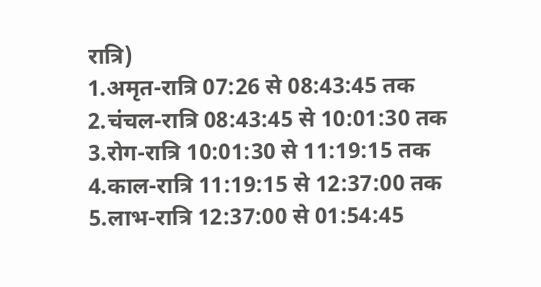रात्रि)
1.अमृत-रात्रि 07:26 से 08:43:45 तक
2.चंचल-रात्रि 08:43:45 से 10:01:30 तक
3.रोग-रात्रि 10:01:30 से 11:19:15 तक
4.काल-रात्रि 11:19:15 से 12:37:00 तक
5.लाभ-रात्रि 12:37:00 से 01:54:45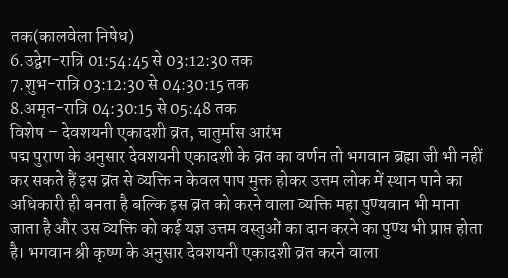तक(कालवेला निषेध)
6.उद्वेग-रात्रि 01:54:45 से 03:12:30 तक
7.शुभ-रात्रि 03:12:30 से 04:30:15 तक
8.अमृत-रात्रि 04:30:15 से 05:48 तक
विशेष – देवशयनी एकादशी व्रत, चातुर्मास आरंभ
पद्म पुराण के अनुसार देवशयनी एकादशी के व्रत का वर्णन तो भगवान ब्रह्मा जी भी नहीं कर सकते हैं इस व्रत से व्यक्ति न केवल पाप मुक्त होकर उत्तम लोक में स्थान पाने का अधिकारी ही बनता है बल्कि इस व्रत को करने वाला व्यक्ति महा पुण्यवान भी माना जाता है और उस व्यक्ति को कई यज्ञ उत्तम वस्तुओं का दान करने का पुण्य भी प्राप्त होता है। भगवान श्री कृष्ण के अनुसार देवशयनी एकादशी व्रत करने वाला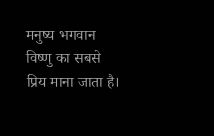मनुष्य भगवान विष्णु का सबसे प्रिय माना जाता है।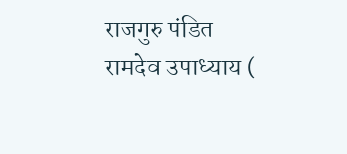राजगुरु पंडित रामदेव उपाध्याय (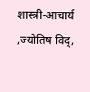शास्त्री-आचार्य ,ज्योतिष विद्,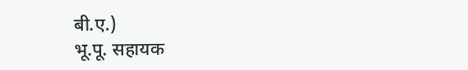बी.ए.)
भू.पू. सहायक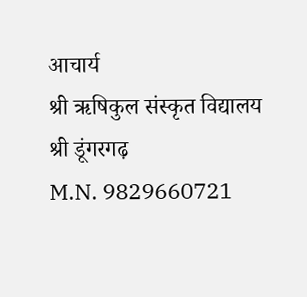आचार्य
श्री ऋषिकुल संस्कृत विद्यालय
श्री डूंगरगढ़
M.N. 9829660721